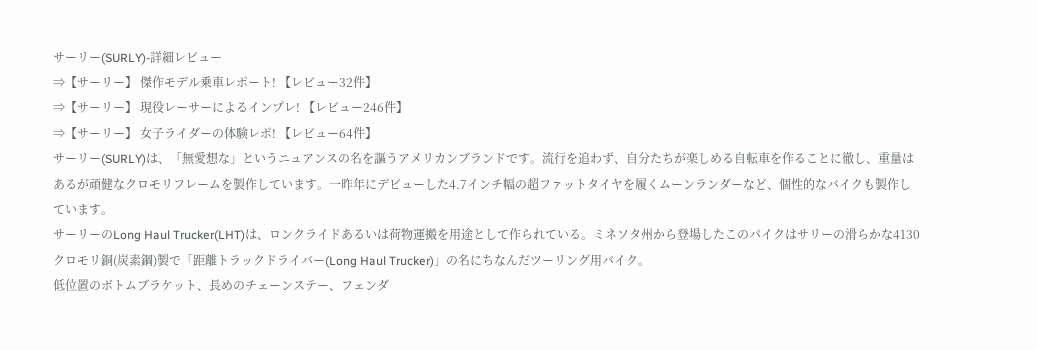サーリー(SURLY)-詳細レビュー
⇒【サーリー】 傑作モデル乗車レポート! 【レビュー32件】
⇒【サーリー】 現役レーサーによるインプレ! 【レビュー246件】
⇒【サーリー】 女子ライダーの体験レポ! 【レビュー64件】
サーリー(SURLY)は、「無愛想な」というニュアンスの名を謳うアメリカンブランドです。流行を追わず、自分たちが楽しめる自転車を作ることに徹し、重量はあるが頑健なクロモリフレームを製作しています。一昨年にデビューした4.7インチ幅の超ファットタイヤを履くムーンランダーなど、個性的なバイクも製作しています。
サーリーのLong Haul Trucker(LHT)は、ロンクライドあるいは荷物運搬を用途として作られている。ミネソタ州から登場したこのパイクはサリーの滑らかな4130クロモリ銅(炭素鋼)製で「距離トラックドライバー(Long Haul Trucker)」の名にちなんだツーリング用バイク。
低位置のボトムブラケット、長めのチェーンステー、フェンダ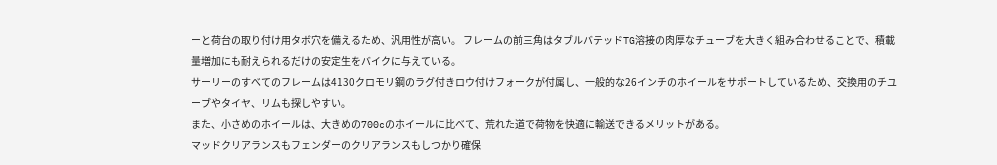ーと荷台の取り付け用タボ穴を備えるため、汎用性が高い。 フレームの前三角はタブルバテッドTG溶接の肉厚なチューブを大きく組み合わせることで、積載量増加にも耐えられるだけの安定生をバイクに与えている。
サーリーのすべてのフレームは4130クロモリ鋼のラグ付きロウ付けフォークが付属し、一般的な26インチのホイールをサポートしているため、交換用のチユーブやタイヤ、リムも探しやすい。
また、小さめのホイールは、大きめの700cのホイールに比べて、荒れた道で荷物を快適に輸送できるメリットがある。
マッドクリアランスもフェンダーのクリアランスもしつかり確保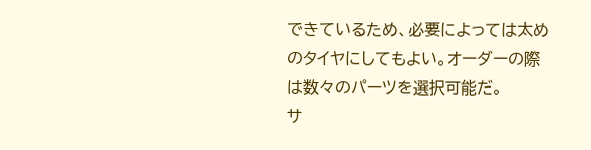できているため、必要によっては太めのタイヤにしてもよい。オーダーの際は数々のパーツを選択可能だ。
サ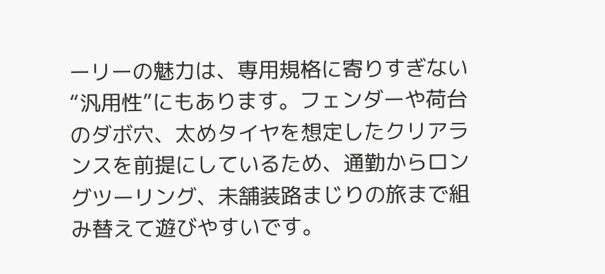ーリーの魅力は、専用規格に寄りすぎない“汎用性”にもあります。フェンダーや荷台のダボ穴、太めタイヤを想定したクリアランスを前提にしているため、通勤からロングツーリング、未舗装路まじりの旅まで組み替えて遊びやすいです。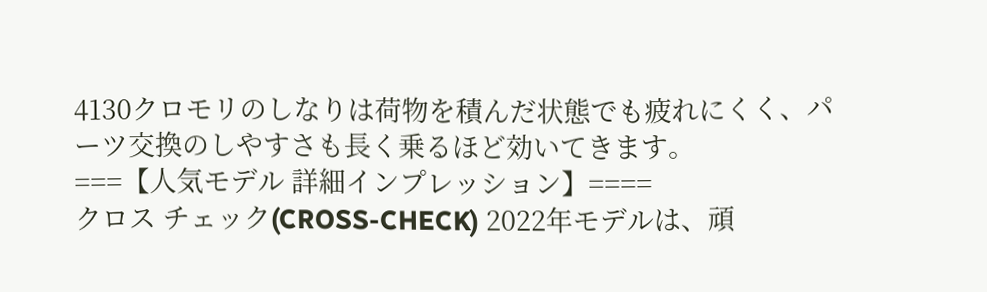4130クロモリのしなりは荷物を積んだ状態でも疲れにくく、パーツ交換のしやすさも長く乗るほど効いてきます。
===【人気モデル 詳細インプレッション】====
クロス チェック(CROSS-CHECK) 2022年モデルは、頑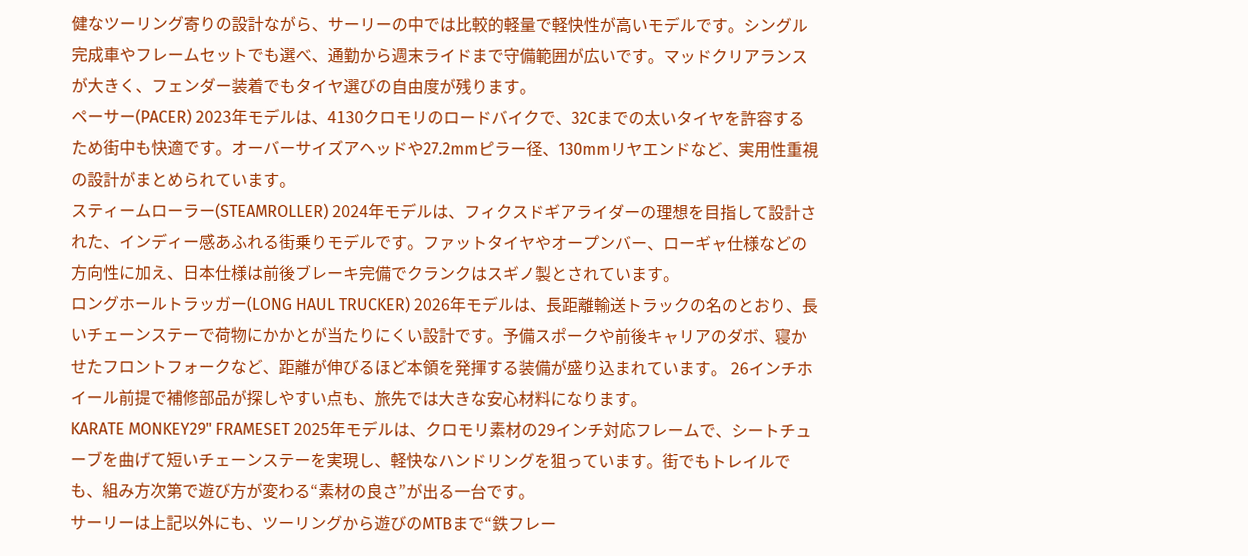健なツーリング寄りの設計ながら、サーリーの中では比較的軽量で軽快性が高いモデルです。シングル完成車やフレームセットでも選べ、通勤から週末ライドまで守備範囲が広いです。マッドクリアランスが大きく、フェンダー装着でもタイヤ選びの自由度が残ります。
ペーサー(PACER) 2023年モデルは、4130クロモリのロードバイクで、32Cまでの太いタイヤを許容するため街中も快適です。オーバーサイズアヘッドや27.2mmピラー径、130mmリヤエンドなど、実用性重視の設計がまとめられています。
スティームローラー(STEAMROLLER) 2024年モデルは、フィクスドギアライダーの理想を目指して設計された、インディー感あふれる街乗りモデルです。ファットタイヤやオープンバー、ローギャ仕様などの方向性に加え、日本仕様は前後ブレーキ完備でクランクはスギノ製とされています。
ロングホールトラッガー(LONG HAUL TRUCKER) 2026年モデルは、長距離輸送トラックの名のとおり、長いチェーンステーで荷物にかかとが当たりにくい設計です。予備スポークや前後キャリアのダボ、寝かせたフロントフォークなど、距離が伸びるほど本領を発揮する装備が盛り込まれています。 26インチホイール前提で補修部品が探しやすい点も、旅先では大きな安心材料になります。
KARATE MONKEY29" FRAMESET 2025年モデルは、クロモリ素材の29インチ対応フレームで、シートチューブを曲げて短いチェーンステーを実現し、軽快なハンドリングを狙っています。街でもトレイルでも、組み方次第で遊び方が変わる“素材の良さ”が出る一台です。
サーリーは上記以外にも、ツーリングから遊びのMTBまで“鉄フレー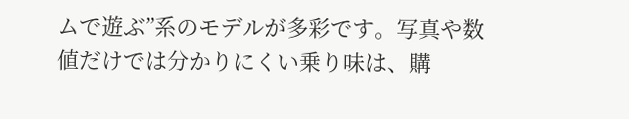ムで遊ぶ”系のモデルが多彩です。写真や数値だけでは分かりにくい乗り味は、購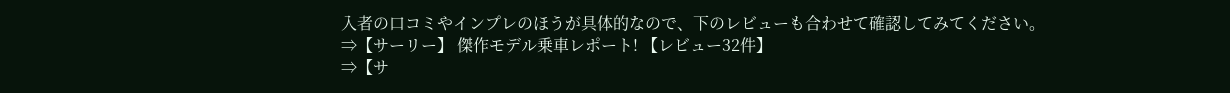入者の口コミやインプレのほうが具体的なので、下のレビューも合わせて確認してみてください。
⇒【サーリー】 傑作モデル乗車レポート! 【レビュー32件】
⇒【サ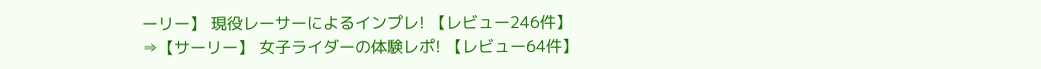ーリー】 現役レーサーによるインプレ! 【レビュー246件】
⇒【サーリー】 女子ライダーの体験レポ! 【レビュー64件】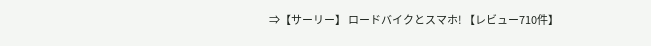⇒【サーリー】 ロードバイクとスマホ! 【レビュー710件】